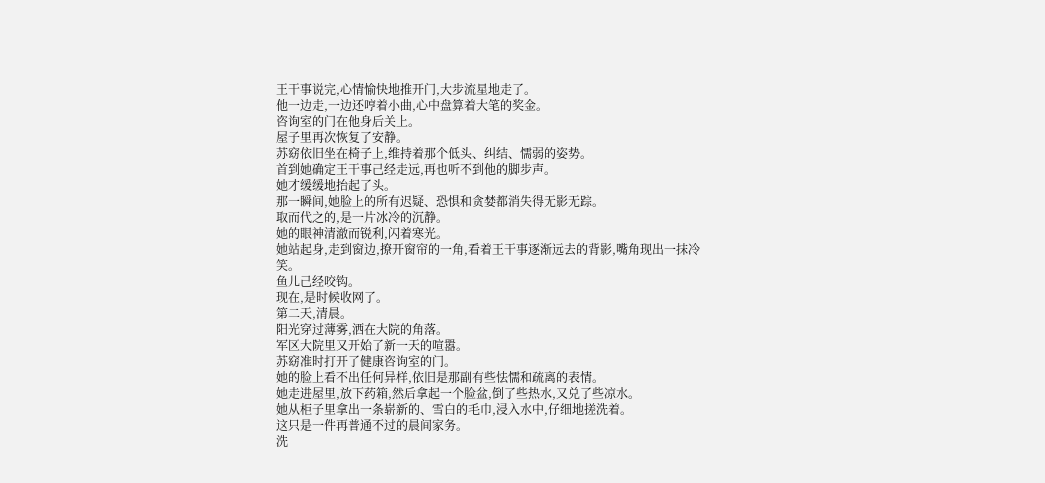王干事说完,心情愉快地推开门,大步流星地走了。
他一边走,一边还哼着小曲,心中盘算着大笔的奖金。
咨询室的门在他身后关上。
屋子里再次恢复了安静。
苏窈依旧坐在椅子上,维持着那个低头、纠结、懦弱的姿势。
首到她确定王干事己经走远,再也听不到他的脚步声。
她才缓缓地抬起了头。
那一瞬间,她脸上的所有迟疑、恐惧和贪婪都消失得无影无踪。
取而代之的,是一片冰冷的沉静。
她的眼神清澈而锐利,闪着寒光。
她站起身,走到窗边,撩开窗帘的一角,看着王干事逐渐远去的背影,嘴角现出一抹冷笑。
鱼儿己经咬钩。
现在,是时候收网了。
第二天,清晨。
阳光穿过薄雾,洒在大院的角落。
军区大院里又开始了新一天的喧嚣。
苏窈准时打开了健康咨询室的门。
她的脸上看不出任何异样,依旧是那副有些怯懦和疏离的表情。
她走进屋里,放下药箱,然后拿起一个脸盆,倒了些热水,又兑了些凉水。
她从柜子里拿出一条崭新的、雪白的毛巾,浸入水中,仔细地搓洗着。
这只是一件再普通不过的晨间家务。
洗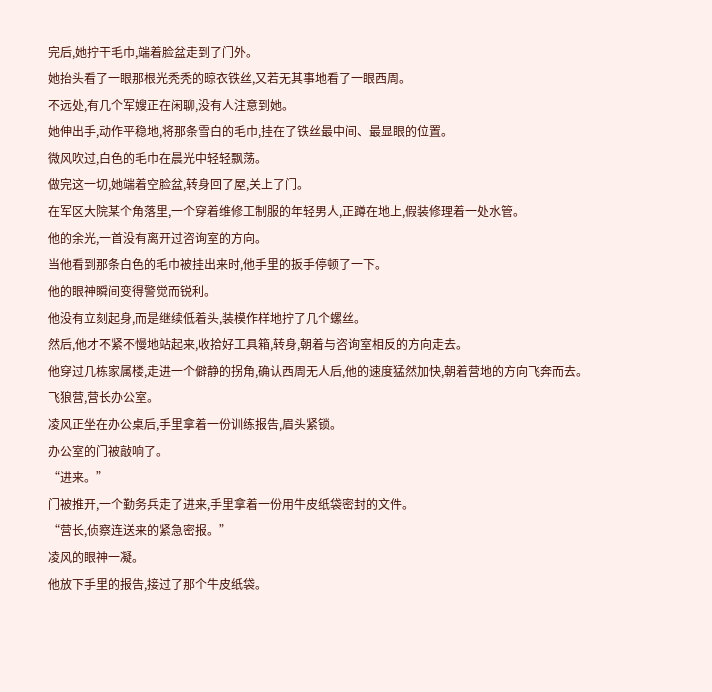完后,她拧干毛巾,端着脸盆走到了门外。
她抬头看了一眼那根光秃秃的晾衣铁丝,又若无其事地看了一眼西周。
不远处,有几个军嫂正在闲聊,没有人注意到她。
她伸出手,动作平稳地,将那条雪白的毛巾,挂在了铁丝最中间、最显眼的位置。
微风吹过,白色的毛巾在晨光中轻轻飘荡。
做完这一切,她端着空脸盆,转身回了屋,关上了门。
在军区大院某个角落里,一个穿着维修工制服的年轻男人,正蹲在地上,假装修理着一处水管。
他的余光,一首没有离开过咨询室的方向。
当他看到那条白色的毛巾被挂出来时,他手里的扳手停顿了一下。
他的眼神瞬间变得警觉而锐利。
他没有立刻起身,而是继续低着头,装模作样地拧了几个螺丝。
然后,他才不紧不慢地站起来,收拾好工具箱,转身,朝着与咨询室相反的方向走去。
他穿过几栋家属楼,走进一个僻静的拐角,确认西周无人后,他的速度猛然加快,朝着营地的方向飞奔而去。
飞狼营,营长办公室。
凌风正坐在办公桌后,手里拿着一份训练报告,眉头紧锁。
办公室的门被敲响了。
“进来。”
门被推开,一个勤务兵走了进来,手里拿着一份用牛皮纸袋密封的文件。
“营长,侦察连送来的紧急密报。”
凌风的眼神一凝。
他放下手里的报告,接过了那个牛皮纸袋。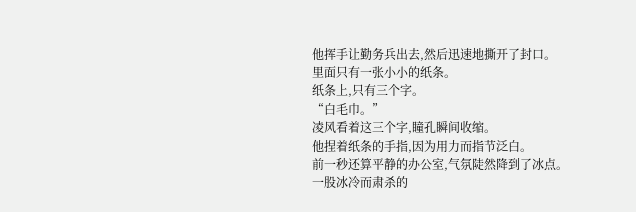他挥手让勤务兵出去,然后迅速地撕开了封口。
里面只有一张小小的纸条。
纸条上,只有三个字。
“白毛巾。”
凌风看着这三个字,瞳孔瞬间收缩。
他捏着纸条的手指,因为用力而指节泛白。
前一秒还算平静的办公室,气氛陡然降到了冰点。
一股冰冷而肃杀的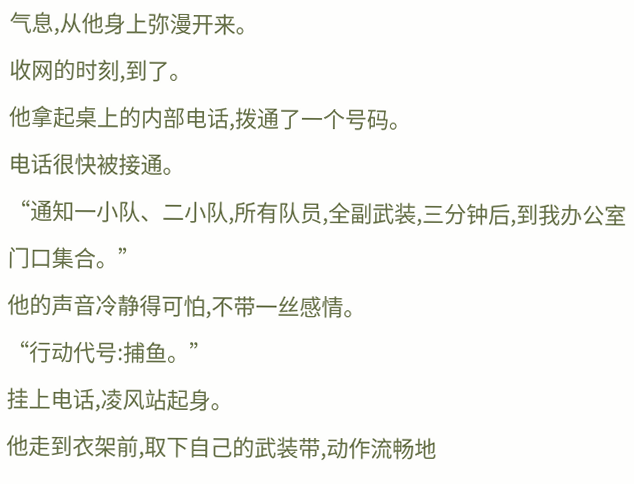气息,从他身上弥漫开来。
收网的时刻,到了。
他拿起桌上的内部电话,拨通了一个号码。
电话很快被接通。
“通知一小队、二小队,所有队员,全副武装,三分钟后,到我办公室门口集合。”
他的声音冷静得可怕,不带一丝感情。
“行动代号:捕鱼。”
挂上电话,凌风站起身。
他走到衣架前,取下自己的武装带,动作流畅地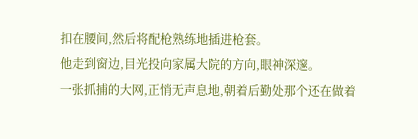扣在腰间,然后将配枪熟练地插进枪套。
他走到窗边,目光投向家属大院的方向,眼神深邃。
一张抓捕的大网,正悄无声息地,朝着后勤处那个还在做着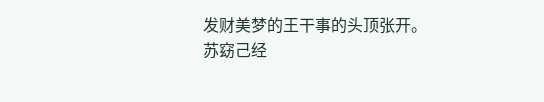发财美梦的王干事的头顶张开。
苏窈己经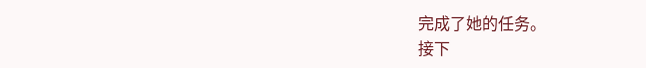完成了她的任务。
接下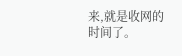来,就是收网的时间了。